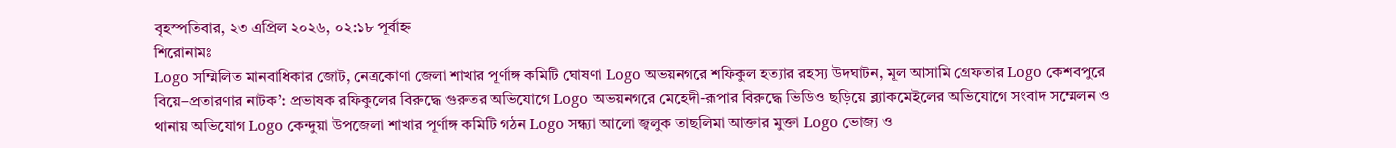বৃহস্পতিবার, ২৩ এপ্রিল ২০২৬, ০২:১৮ পূর্বাহ্ন
শিরোনামঃ
Logo সম্মিলিত মানবাধিকার জোট, নেত্রকোণা জেলা শাখার পূর্ণাঙ্গ কমিটি ঘোষণা Logo অভয়নগরে শফিকুল হত্যার রহস্য উদঘাটন, মূল আসামি গ্রেফতার Logo কেশবপুরে বিয়ে–প্রতারণার নাটক’: প্রভাষক রফিকুলের বিরুদ্ধে গুরুতর অভিযোগে Logo অভয়নগরে মেহেদী-রূপার বিরুদ্ধে ভিডিও ছড়িয়ে ব্ল্যাকমেইলের অভিযোগে সংবাদ সম্মেলন ও থানায় অভিযোগ Logo কেন্দুয়া উপজেলা শাখার পূর্ণাঙ্গ কমিটি গঠন Logo সন্ধ্যা আলো জ্বলুক তাছলিমা আক্তার মুক্তা Logo ভোজ্য ও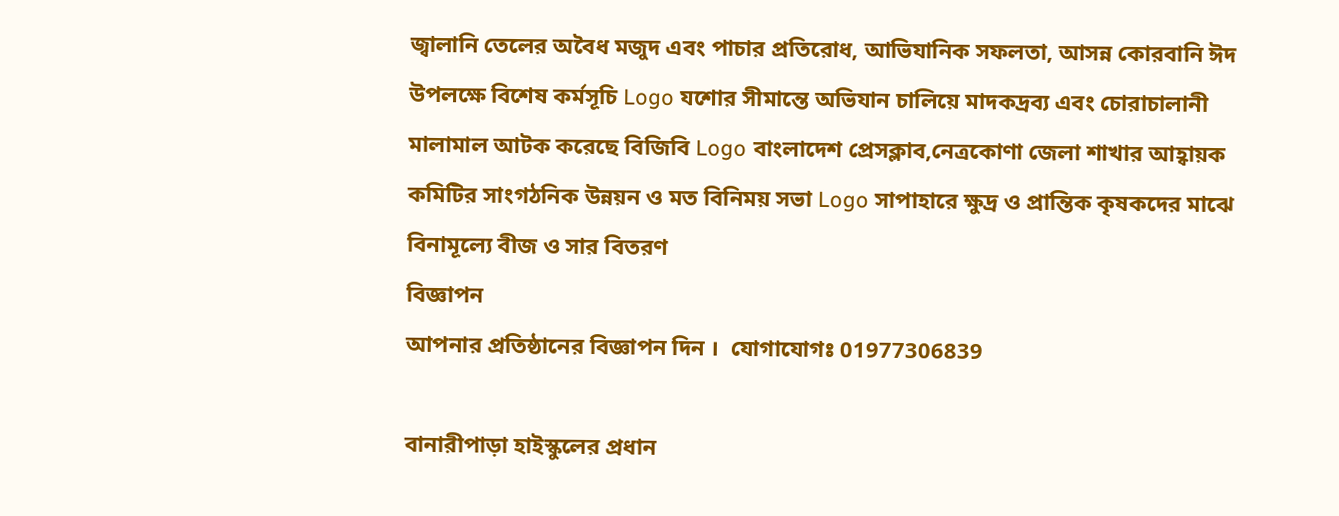জ্বালানি তেলের অবৈধ মজুদ এবং পাচার প্রতিরোধ, আভিযানিক সফলতা, আসন্ন কোরবানি ঈদ উপলক্ষে বিশেষ কর্মসূচি Logo যশোর সীমান্তে অভিযান চালিয়ে মাদকদ্রব্য এবং চোরাচালানী মালামাল আটক করেছে বিজিবি Logo বাংলাদেশ প্রেসক্লাব,নেত্রকোণা জেলা শাখার আহ্বায়ক কমিটির সাংগঠনিক উন্নয়ন ও মত বিনিময় সভা Logo সাপাহারে ক্ষুদ্র ও প্রান্তিক কৃষকদের মাঝে বিনামূল্যে বীজ ও সার বিতরণ
বিজ্ঞাপন
আপনার প্রতিষ্ঠানের বিজ্ঞাপন দিন ।  যোগাযোগঃ 01977306839

বানারীপাড়া হাইস্কুলের প্রধান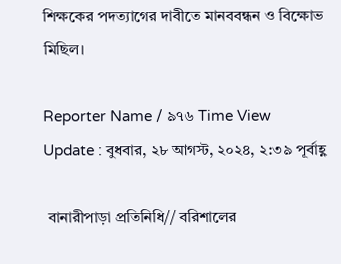শিক্ষকের পদত্যাগের দাবীতে মানববন্ধন ও বিক্ষোভ মিছিল।

Reporter Name / ৯৭৬ Time View
Update : বুধবার, ২৮ আগস্ট, ২০২৪, ২:৩৯ পূর্বাহ্ণ

 বানারীপাড়া প্রতিনিধি// বরিশালের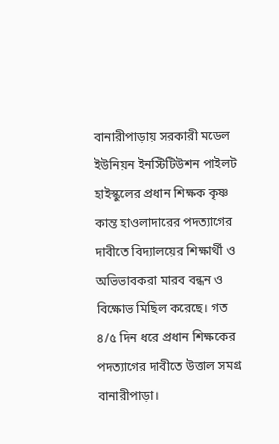বানারীপাড়ায় সরকারী মডেল ইউনিয়ন ইনস্টিটিউশন পাইলট হাইস্কুলের প্রধান শিক্ষক কৃষ্ণ কান্ত হাওলাদারের পদত্যাগের দাবীতে বিদ্যালয়ের শিক্ষার্থী ও অভিভাবকরা মারব বন্ধন ও বিক্ষোভ মিছিল করেছে। গত ৪/৫ দিন ধরে প্রধান শিক্ষকের পদত্যাগের দাবীতে উত্তাল সমগ্র বানারীপাড়া।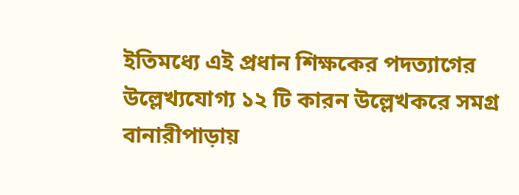ইতিমধ্যে এই প্রধান শিক্ষকের পদত্যাগের উল্লেখ্যযোগ্য ১২ টি কারন উল্লেখকরে সমগ্র বানারীপাড়ায়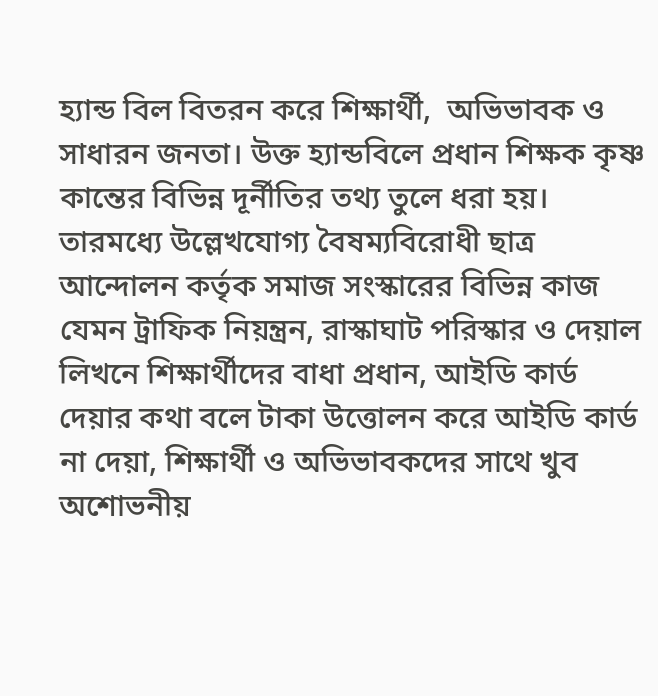হ্যান্ড বিল বিতরন করে শিক্ষার্থী,  অভিভাবক ও সাধারন জনতা। উক্ত হ্যান্ডবিলে প্রধান শিক্ষক কৃষ্ণ কান্তের বিভিন্ন দূর্নীতির তথ্য তুলে ধরা হয়। তারমধ্যে উল্লেখযোগ্য বৈষম্যবিরোধী ছাত্র আন্দোলন কর্তৃক সমাজ সংস্কারের বিভিন্ন কাজ যেমন ট্রাফিক নিয়ন্ত্রন, রাস্কাঘাট পরিস্কার ও দেয়াল লিখনে শিক্ষার্থীদের বাধা প্রধান, আইডি কার্ড দেয়ার কথা বলে টাকা উত্তোলন করে আইডি কার্ড না দেয়া, শিক্ষার্থী ও অভিভাবকদের সাথে খুব অশোভনীয়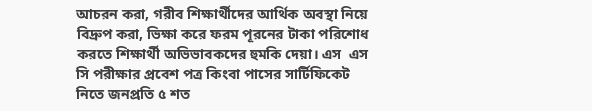আচরন করা, গরীব শিক্ষার্থীদের আর্থিক অবস্থা নিয়ে বিদ্রুপ করা, ভিক্ষা করে ফরম পূরনের টাকা পরিশোধ করতে শিক্ষার্থী অভিভাবকদের হুমকি দেয়া। এস  এস সি পরীক্ষার প্রবেশ পত্র কিংবা পাসের সার্টিফিকেট নিতে জনপ্রতি ৫ শত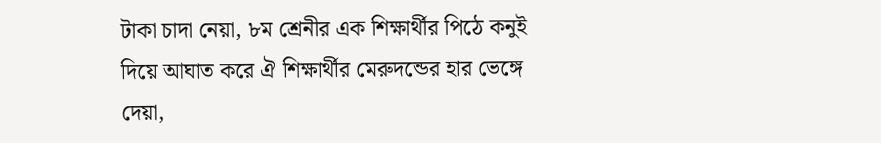টাকা চাদা নেয়া, ৮ম শ্রেনীর এক শিক্ষার্থীর পিঠে কনুই দিয়ে আঘাত করে ঐ শিক্ষার্থীর মেরুদন্ডের হার ভেঙ্গে দেয়া,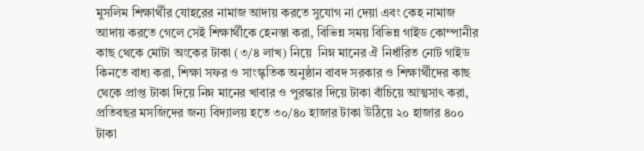মুসলিম শিক্ষার্থীর যোহরের নামাজ আদায় করতে সুযোগ না দেয়া এবং কেহ নামাজ আদায় করতে গেলে সেই শিক্ষার্থীকে হেনস্তা করা, বিভিন্ন সময় বিভিন্ন গাইড কোম্পানীর কাছ থেকে মোটা অংকের টাকা (৩/৪ লাখ) নিয়ে  নিম্ন মানের ঐ নির্ধারিত নোট গাইড কিনতে বাধ্য করা, শিক্ষা সফর ও সাংস্কৃতিক অনুষ্ঠান বাবদ সরকার ও শিক্ষার্থীদের কাছ থেকে প্রাপ্ত টাকা দিয়ে নিম্ন মানের খাবার ও পুরস্কার দিয়ে টাকা বাঁচিয়ে আত্মসাৎ করা, প্রতিবছর মসজিদের জন্য বিদ্যালয় হতে ৩০/৪০ হাজার টাকা উঠিয়ে ২০ হাজার ৪০০ টাকা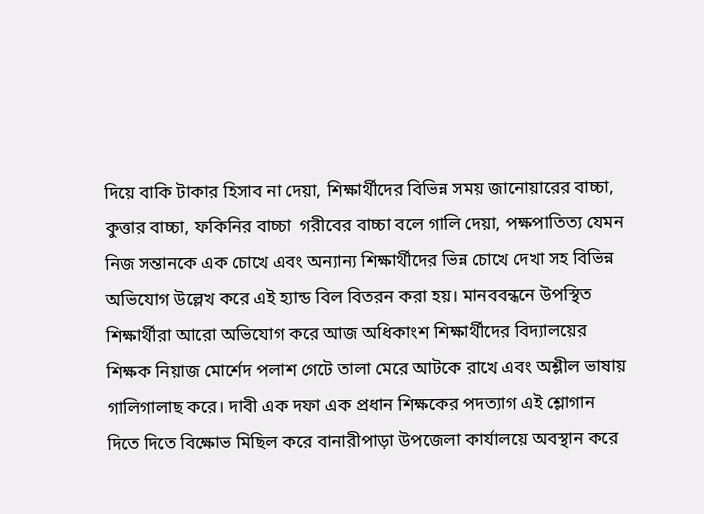দিয়ে বাকি টাকার হিসাব না দেয়া, শিক্ষার্থীদের বিভিন্ন সময় জানোয়ারের বাচ্চা, কুত্তার বাচ্চা, ফকিনির বাচ্চা  গরীবের বাচ্চা বলে গালি দেয়া, পক্ষপাতিত্য যেমন নিজ সন্তানকে এক চোখে এবং অন্যান্য শিক্ষার্থীদের ভিন্ন চোখে দেখা সহ বিভিন্ন অভিযোগ উল্লেখ করে এই হ্যান্ড বিল বিতরন করা হয়। মানববন্ধনে উপস্থিত শিক্ষার্থীরা আরো অভিযোগ করে আজ অধিকাংশ শিক্ষার্থীদের বিদ্যালয়ের শিক্ষক নিয়াজ মোর্শেদ পলাশ গেটে তালা মেরে আটকে রাখে এবং অশ্লীল ভাষায় গালিগালাছ করে। দাবী এক দফা এক প্রধান শিক্ষকের পদত্যাগ এই শ্লোগান দিতে দিতে বিক্ষোভ মিছিল করে বানারীপাড়া উপজেলা কার্যালয়ে অবস্থান করে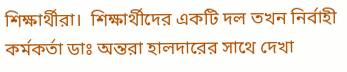শিক্ষার্থীরা।  শিক্ষার্থীদের একটি দল তখন নির্বাহী কর্মকর্তা ডাঃ অন্তরা হালদারের সাথে দেখা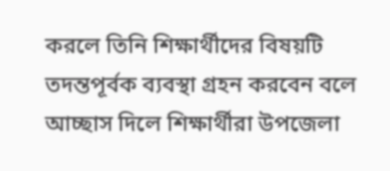করলে তিনি শিক্ষার্থীদের বিষয়টি তদন্তপূর্বক ব্যবস্থা গ্রহন করবেন বলে আচ্ছাস দিলে শিক্ষার্থীরা উপজেলা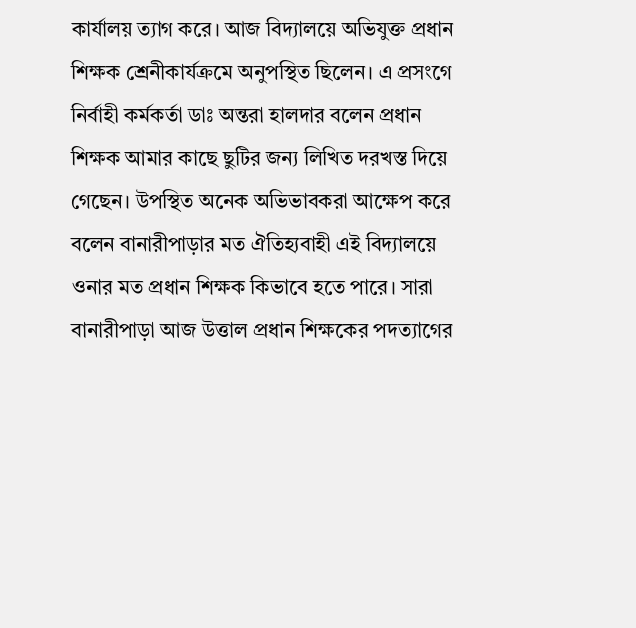কার্যালয় ত্যাগ করে। আজ বিদ্যালয়ে অভিযুক্ত প্রধান শিক্ষক শ্রেনীকার্যক্রমে অনুপস্থিত ছিলেন। এ প্রসংগে নির্বাহী কর্মকর্তা ডাঃ অন্তরা হালদার বলেন প্রধান শিক্ষক আমার কাছে ছুটির জন্য লিখিত দরখস্ত দিয়ে গেছেন। উপস্থিত অনেক অভিভাবকরা আক্ষেপ করে বলেন বানারীপাড়ার মত ঐতিহ্যবাহী এই বিদ্যালয়ে ওনার মত প্রধান শিক্ষক কিভাবে হতে পারে। সারা বানারীপাড়া আজ উত্তাল প্রধান শিক্ষকের পদত্যাগের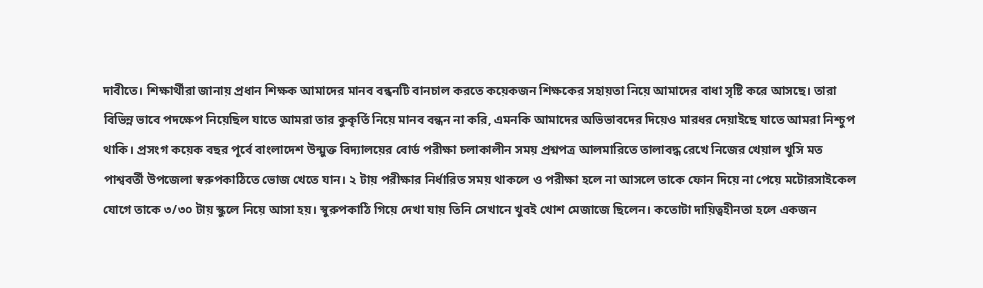দাবীতে। শিক্ষার্থীরা জানায় প্রধান শিক্ষক আমাদের মানব বন্ধনটি বানচাল করতে কয়েকজন শিক্ষকের সহায়তা নিয়ে আমাদের বাধা সৃষ্টি করে আসছে। তারা বিভিন্ন ভাবে পদক্ষেপ নিয়েছিল যাতে আমরা তার কুকৃর্তি নিয়ে মানব বন্ধন না করি, এমনকি আমাদের অভিভাবদের দিয়েও মারধর দেয়াইছে যাতে আমরা নিশ্চুপ থাকি। প্রসংগ কয়েক বছর পূর্বে বাংলাদেশ উন্মুক্ত বিদ্যালয়ের বোর্ড পরীক্ষা চলাকালীন সময় প্রশ্নপত্র আলমারিতে তালাবদ্ধ রেখে নিজের খেয়াল খুসি মত পাশ্ববর্তী উপজেলা স্বরুপকাঠিতে ভোজ খেতে যান। ২ টায় পরীক্ষার নির্ধারিত সময় থাকলে ও পরীক্ষা হলে না আসলে তাকে ফোন দিয়ে না পেয়ে মটোরসাইকেল যোগে তাকে ৩/৩০ টায় স্কুলে নিয়ে আসা হয়। স্বুরুপকাঠি গিয়ে দেখা যায় তিনি সেখানে খুবই খোশ মেজাজে ছিলেন। কতোটা দায়িত্বহীনতা হলে একজন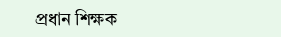প্রধান শিক্ষক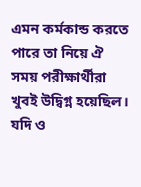এমন কর্মকান্ড করতে পারে তা নিয়ে ঐ সময় পরীক্ষার্থীরা খুবই উদ্বিগ্ন হয়েছিল। যদি ও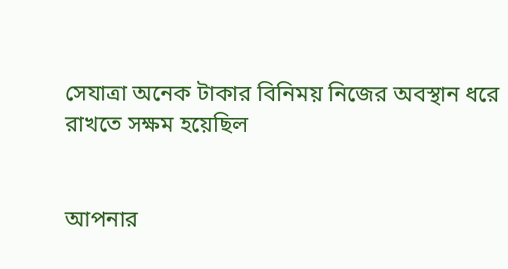সেযাত্রা অনেক টাকার বিনিময় নিজের অবস্থান ধরে রাখতে সক্ষম হয়েছিল


আপনার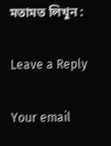মতামত লিখুন :

Leave a Reply

Your email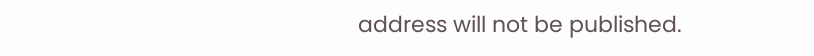address will not be published.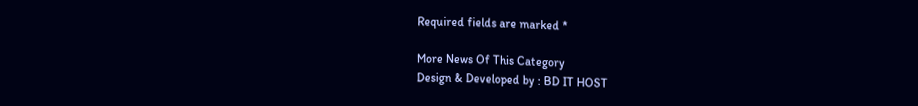Required fields are marked *

More News Of This Category
Design & Developed by : BD IT HOST